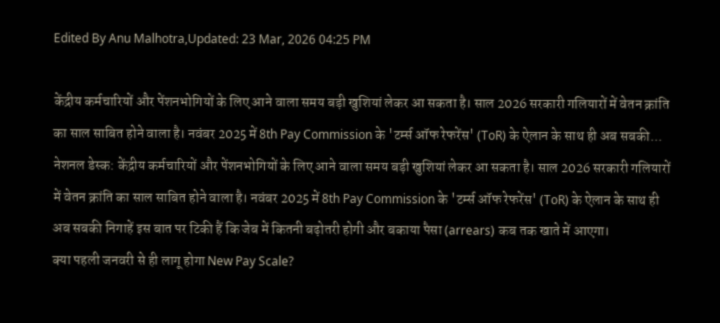Edited By Anu Malhotra,Updated: 23 Mar, 2026 04:25 PM

केंद्रीय कर्मचारियों और पेंशनभोगियों के लिए आने वाला समय बड़ी खुशियां लेकर आ सकता है। साल 2026 सरकारी गलियारों में वेतन क्रांति का साल साबित होने वाला है। नवंबर 2025 में 8th Pay Commission के 'टर्म्स ऑफ रेफरेंस' (ToR) के ऐलान के साथ ही अब सबकी...
नेशनल डेस्क: केंद्रीय कर्मचारियों और पेंशनभोगियों के लिए आने वाला समय बड़ी खुशियां लेकर आ सकता है। साल 2026 सरकारी गलियारों में वेतन क्रांति का साल साबित होने वाला है। नवंबर 2025 में 8th Pay Commission के 'टर्म्स ऑफ रेफरेंस' (ToR) के ऐलान के साथ ही अब सबकी निगाहें इस बात पर टिकी हैं कि जेब में कितनी बढ़ोतरी होगी और बकाया पैसा (arrears) कब तक खाते में आएगा।
क्या पहली जनवरी से ही लागू होगा New Pay Scale?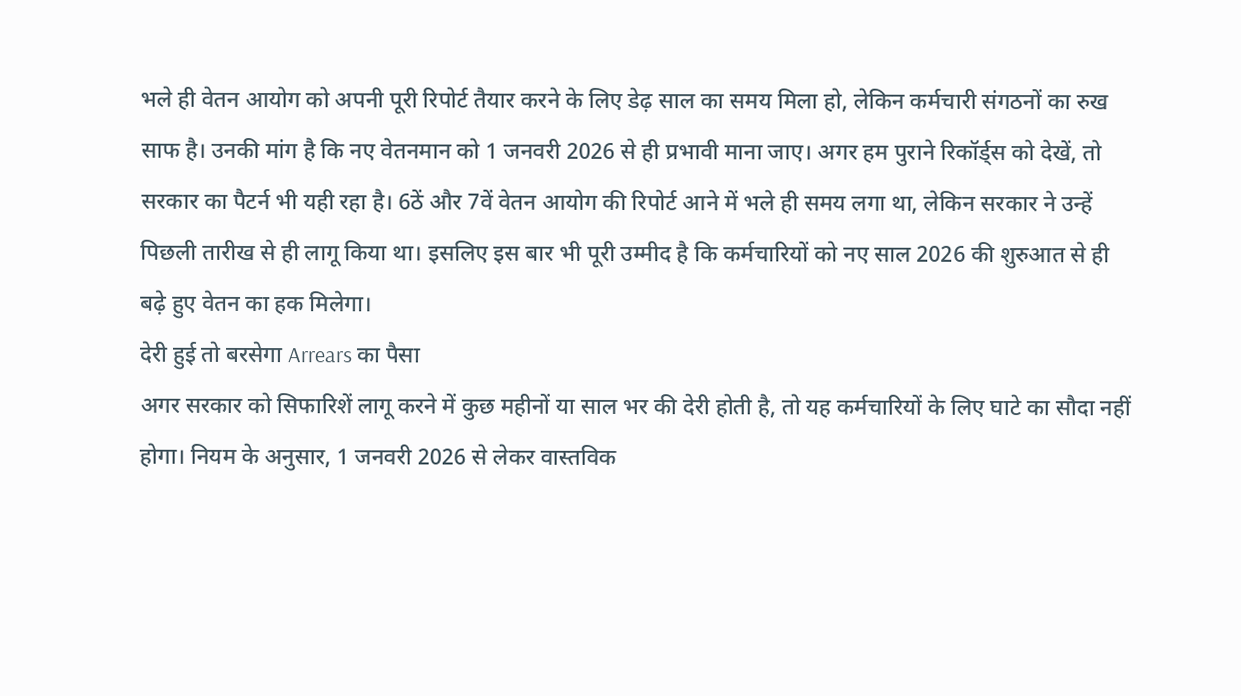भले ही वेतन आयोग को अपनी पूरी रिपोर्ट तैयार करने के लिए डेढ़ साल का समय मिला हो, लेकिन कर्मचारी संगठनों का रुख साफ है। उनकी मांग है कि नए वेतनमान को 1 जनवरी 2026 से ही प्रभावी माना जाए। अगर हम पुराने रिकॉर्ड्स को देखें, तो सरकार का पैटर्न भी यही रहा है। 6ठें और 7वें वेतन आयोग की रिपोर्ट आने में भले ही समय लगा था, लेकिन सरकार ने उन्हें पिछली तारीख से ही लागू किया था। इसलिए इस बार भी पूरी उम्मीद है कि कर्मचारियों को नए साल 2026 की शुरुआत से ही बढ़े हुए वेतन का हक मिलेगा।
देरी हुई तो बरसेगा Arrears का पैसा
अगर सरकार को सिफारिशें लागू करने में कुछ महीनों या साल भर की देरी होती है, तो यह कर्मचारियों के लिए घाटे का सौदा नहीं होगा। नियम के अनुसार, 1 जनवरी 2026 से लेकर वास्तविक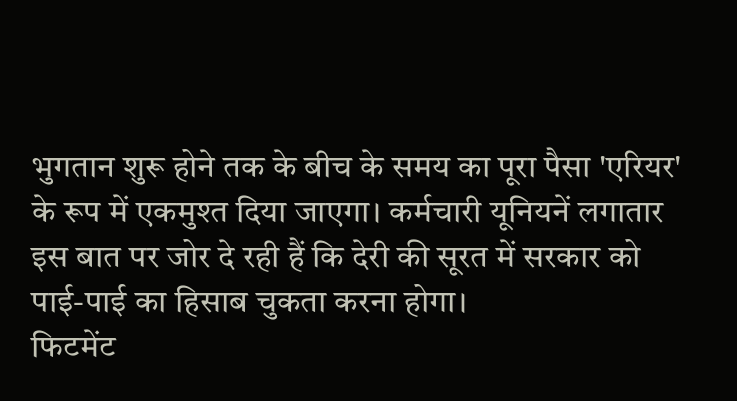भुगतान शुरू होने तक के बीच के समय का पूरा पैसा 'एरियर' के रूप में एकमुश्त दिया जाएगा। कर्मचारी यूनियनें लगातार इस बात पर जोर दे रही हैं कि देरी की सूरत में सरकार को पाई-पाई का हिसाब चुकता करना होगा।
फिटमेंट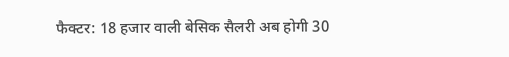फैक्टर: 18 हजार वाली बेसिक सैलरी अब होगी 30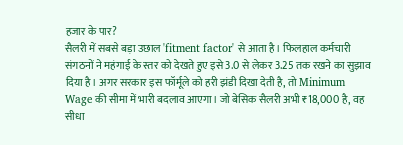हजार के पार?
सैलरी में सबसे बड़ा उछाल 'fitment factor' से आता है। फिलहाल कर्मचारी संगठनों ने महंगाई के स्तर को देखते हुए इसे 3.0 से लेकर 3.25 तक रखने का सुझाव दिया है। अगर सरकार इस फॉर्मूले को हरी झंडी दिखा देती है, तो Minimum Wage की सीमा में भारी बदलाव आएगा। जो बेसिक सैलरी अभी ₹18,000 है, वह सीधा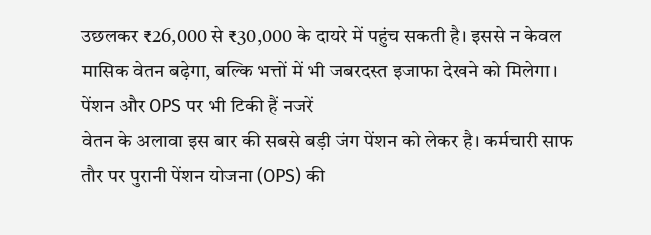उछलकर ₹26,000 से ₹30,000 के दायरे में पहुंच सकती है। इससे न केवल मासिक वेतन बढ़ेगा, बल्कि भत्तों में भी जबरदस्त इजाफा देखने को मिलेगा।
पेंशन और OPS पर भी टिकी हैं नजरें
वेतन के अलावा इस बार की सबसे बड़ी जंग पेंशन को लेकर है। कर्मचारी साफ तौर पर पुरानी पेंशन योजना (OPS) की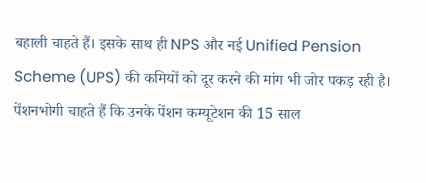बहाली चाहते हैं। इसके साथ ही NPS और नई Unified Pension Scheme (UPS) की कमियों को दूर करने की मांग भी जोर पकड़ रही है। पेंशनभोगी चाहते हैं कि उनके पेंशन कम्यूटेशन की 15 साल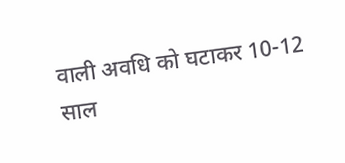वाली अवधि को घटाकर 10-12 साल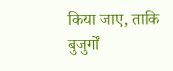किया जाए, ताकि बुजुर्गों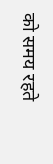को समय रहते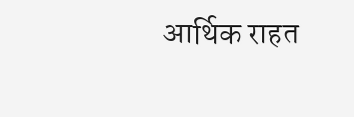आर्थिक राहत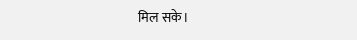मिल सके।